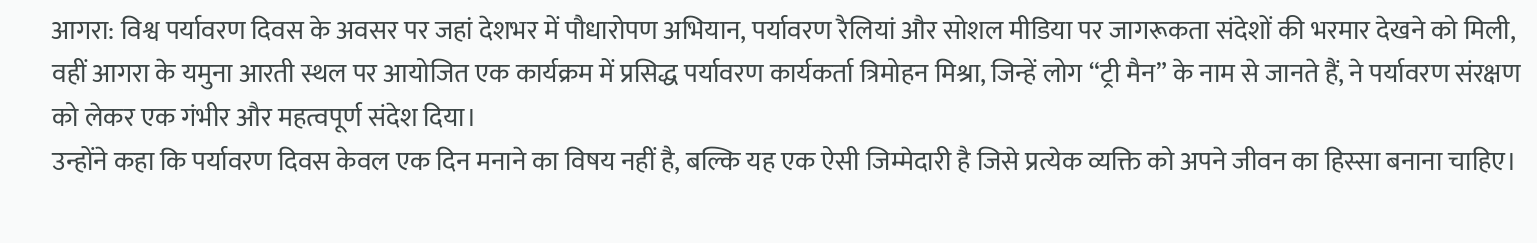आगरा: विश्व पर्यावरण दिवस के अवसर पर जहां देशभर में पौधारोपण अभियान, पर्यावरण रैलियां और सोशल मीडिया पर जागरूकता संदेशों की भरमार देखने को मिली, वहीं आगरा के यमुना आरती स्थल पर आयोजित एक कार्यक्रम में प्रसिद्ध पर्यावरण कार्यकर्ता त्रिमोहन मिश्रा, जिन्हें लोग “ट्री मैन” के नाम से जानते हैं, ने पर्यावरण संरक्षण को लेकर एक गंभीर और महत्वपूर्ण संदेश दिया।
उन्होंने कहा कि पर्यावरण दिवस केवल एक दिन मनाने का विषय नहीं है, बल्कि यह एक ऐसी जिम्मेदारी है जिसे प्रत्येक व्यक्ति को अपने जीवन का हिस्सा बनाना चाहिए।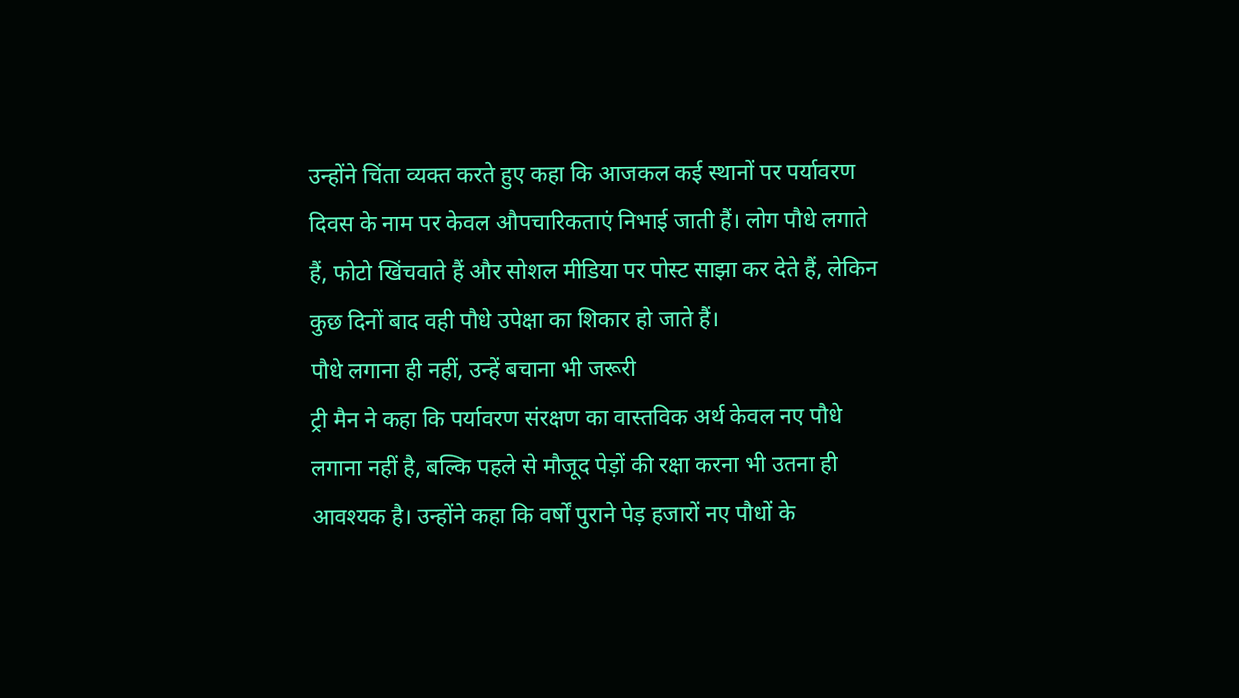उन्होंने चिंता व्यक्त करते हुए कहा कि आजकल कई स्थानों पर पर्यावरण दिवस के नाम पर केवल औपचारिकताएं निभाई जाती हैं। लोग पौधे लगाते हैं, फोटो खिंचवाते हैं और सोशल मीडिया पर पोस्ट साझा कर देते हैं, लेकिन कुछ दिनों बाद वही पौधे उपेक्षा का शिकार हो जाते हैं।
पौधे लगाना ही नहीं, उन्हें बचाना भी जरूरी
ट्री मैन ने कहा कि पर्यावरण संरक्षण का वास्तविक अर्थ केवल नए पौधे लगाना नहीं है, बल्कि पहले से मौजूद पेड़ों की रक्षा करना भी उतना ही आवश्यक है। उन्होंने कहा कि वर्षों पुराने पेड़ हजारों नए पौधों के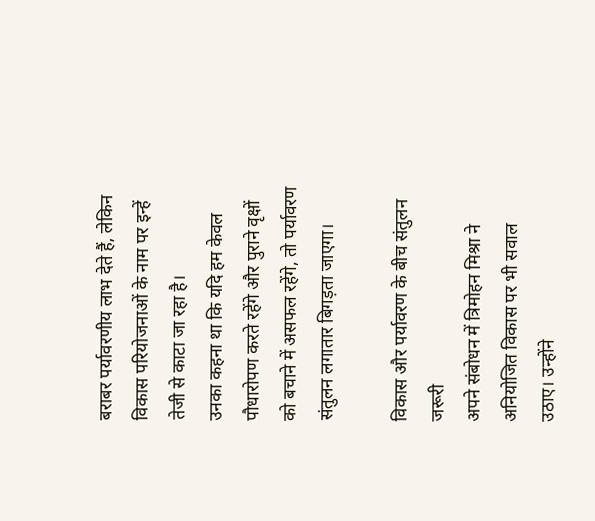बराबर पर्यावरणीय लाभ देते हैं, लेकिन विकास परियोजनाओं के नाम पर इन्हें तेजी से काटा जा रहा है।
उनका कहना था कि यदि हम केवल पौधारोपण करते रहेंगे और पुराने वृक्षों को बचाने में असफल रहेंगे, तो पर्यावरण संतुलन लगातार बिगड़ता जाएगा।

विकास और पर्यावरण के बीच संतुलन जरूरी
अपने संबोधन में त्रिमोहन मिश्रा ने अनियोजित विकास पर भी सवाल उठाए। उन्होंने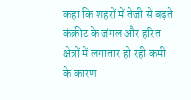कहा कि शहरों में तेजी से बढ़ते कंक्रीट के जंगल और हरित क्षेत्रों में लगातार हो रही कमी के कारण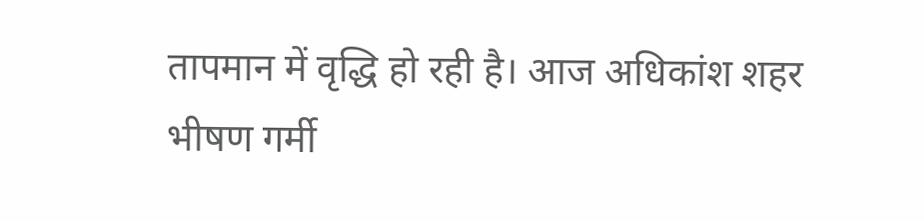तापमान में वृद्धि हो रही है। आज अधिकांश शहर भीषण गर्मी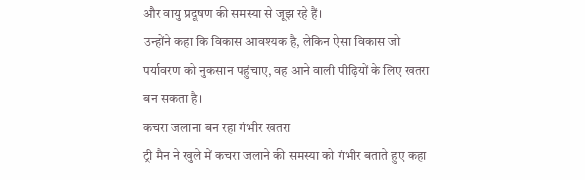और वायु प्रदूषण की समस्या से जूझ रहे हैं।
उन्होंने कहा कि विकास आवश्यक है, लेकिन ऐसा विकास जो पर्यावरण को नुकसान पहुंचाए, वह आने वाली पीढ़ियों के लिए खतरा बन सकता है।
कचरा जलाना बन रहा गंभीर खतरा
ट्री मैन ने खुले में कचरा जलाने की समस्या को गंभीर बताते हुए कहा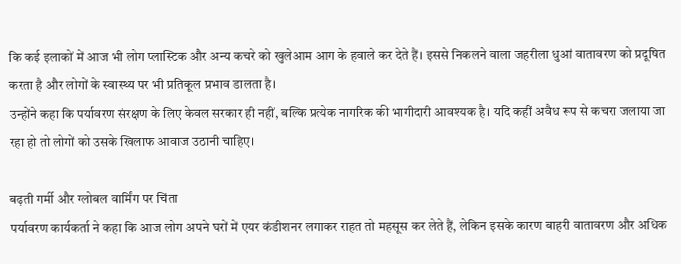कि कई इलाकों में आज भी लोग प्लास्टिक और अन्य कचरे को खुलेआम आग के हवाले कर देते हैं। इससे निकलने वाला जहरीला धुआं वातावरण को प्रदूषित करता है और लोगों के स्वास्थ्य पर भी प्रतिकूल प्रभाव डालता है।
उन्होंने कहा कि पर्यावरण संरक्षण के लिए केवल सरकार ही नहीं, बल्कि प्रत्येक नागरिक की भागीदारी आवश्यक है। यदि कहीं अवैध रूप से कचरा जलाया जा रहा हो तो लोगों को उसके खिलाफ आवाज उठानी चाहिए।

बढ़ती गर्मी और ग्लोबल वार्मिंग पर चिंता
पर्यावरण कार्यकर्ता ने कहा कि आज लोग अपने घरों में एयर कंडीशनर लगाकर राहत तो महसूस कर लेते हैं, लेकिन इसके कारण बाहरी वातावरण और अधिक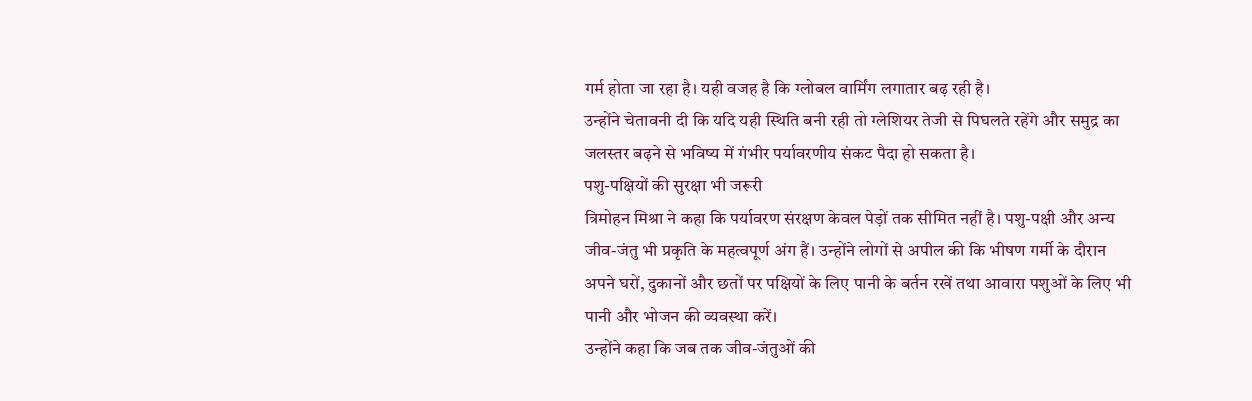गर्म होता जा रहा है। यही वजह है कि ग्लोबल वार्मिंग लगातार बढ़ रही है।
उन्होंने चेतावनी दी कि यदि यही स्थिति बनी रही तो ग्लेशियर तेजी से पिघलते रहेंगे और समुद्र का जलस्तर बढ़ने से भविष्य में गंभीर पर्यावरणीय संकट पैदा हो सकता है।
पशु-पक्षियों की सुरक्षा भी जरूरी
त्रिमोहन मिश्रा ने कहा कि पर्यावरण संरक्षण केवल पेड़ों तक सीमित नहीं है। पशु-पक्षी और अन्य जीव-जंतु भी प्रकृति के महत्वपूर्ण अंग हैं। उन्होंने लोगों से अपील की कि भीषण गर्मी के दौरान अपने घरों, दुकानों और छतों पर पक्षियों के लिए पानी के बर्तन रखें तथा आवारा पशुओं के लिए भी पानी और भोजन की व्यवस्था करें।
उन्होंने कहा कि जब तक जीव-जंतुओं की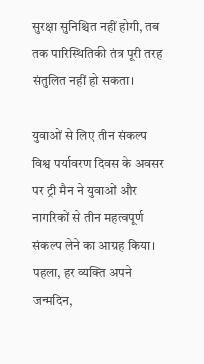सुरक्षा सुनिश्चित नहीं होगी, तब तक पारिस्थितिकी तंत्र पूरी तरह संतुलित नहीं हो सकता।

युवाओं से लिए तीन संकल्प
विश्व पर्यावरण दिवस के अवसर पर ट्री मैन ने युवाओं और नागरिकों से तीन महत्वपूर्ण संकल्प लेने का आग्रह किया।
पहला, हर व्यक्ति अपने जन्मदिन,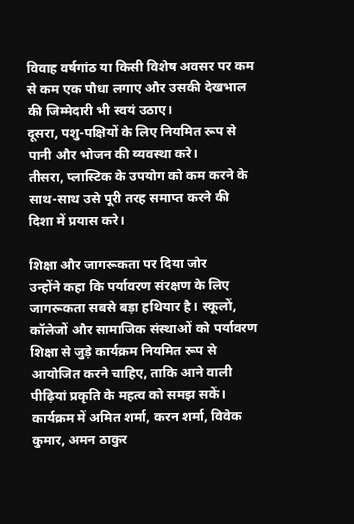विवाह वर्षगांठ या किसी विशेष अवसर पर कम से कम एक पौधा लगाए और उसकी देखभाल की जिम्मेदारी भी स्वयं उठाए।
दूसरा, पशु-पक्षियों के लिए नियमित रूप से पानी और भोजन की व्यवस्था करे।
तीसरा, प्लास्टिक के उपयोग को कम करने के साथ-साथ उसे पूरी तरह समाप्त करने की दिशा में प्रयास करे।

शिक्षा और जागरूकता पर दिया जोर
उन्होंने कहा कि पर्यावरण संरक्षण के लिए जागरूकता सबसे बड़ा हथियार है। स्कूलों, कॉलेजों और सामाजिक संस्थाओं को पर्यावरण शिक्षा से जुड़े कार्यक्रम नियमित रूप से आयोजित करने चाहिए, ताकि आने वाली पीढ़ियां प्रकृति के महत्व को समझ सकें।
कार्यक्रम में अमित शर्मा, करन शर्मा, विवेक कुमार, अमन ठाकुर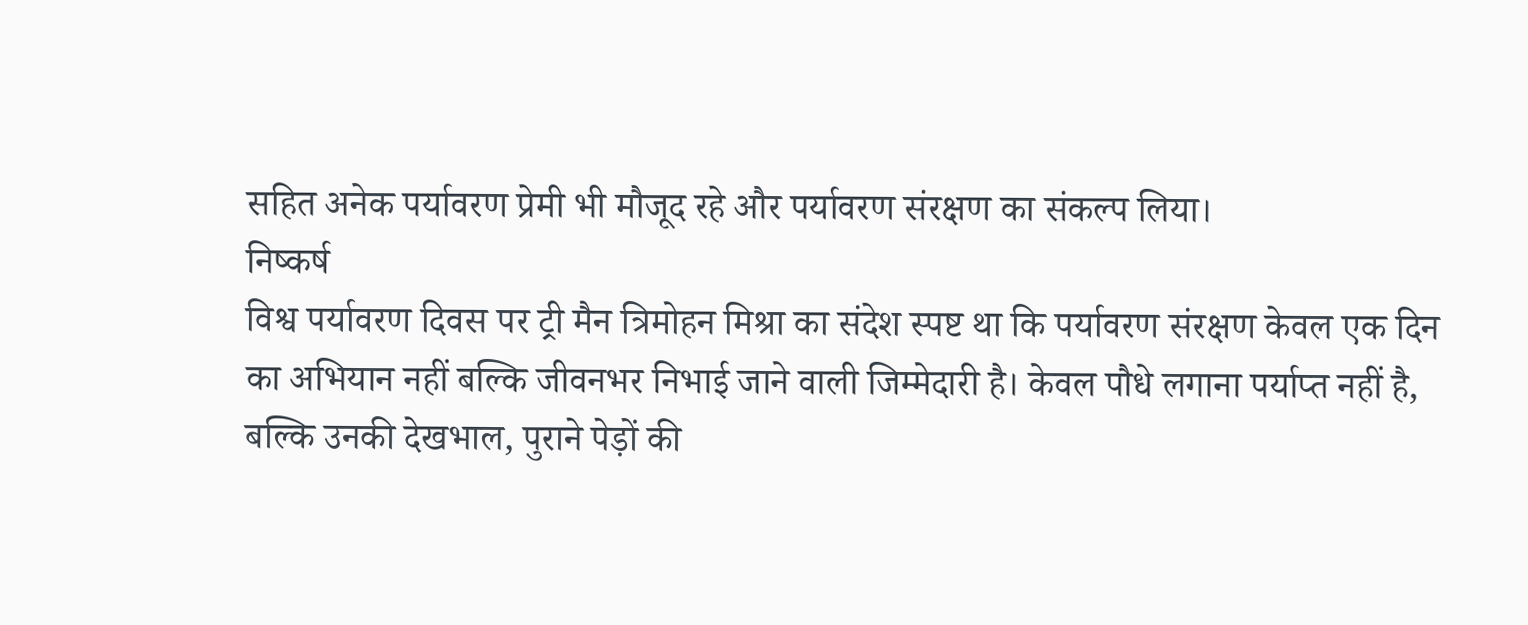सहित अनेक पर्यावरण प्रेमी भी मौजूद रहे और पर्यावरण संरक्षण का संकल्प लिया।
निष्कर्ष
विश्व पर्यावरण दिवस पर ट्री मैन त्रिमोहन मिश्रा का संदेश स्पष्ट था कि पर्यावरण संरक्षण केवल एक दिन का अभियान नहीं बल्कि जीवनभर निभाई जाने वाली जिम्मेदारी है। केवल पौधे लगाना पर्याप्त नहीं है, बल्कि उनकी देखभाल, पुराने पेड़ों की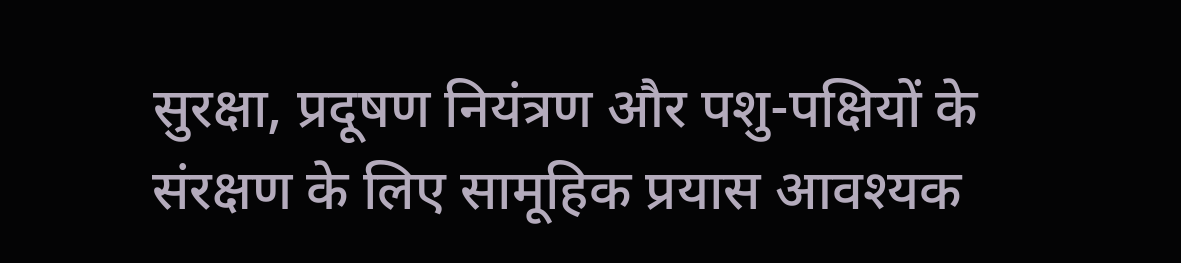सुरक्षा, प्रदूषण नियंत्रण और पशु-पक्षियों के संरक्षण के लिए सामूहिक प्रयास आवश्यक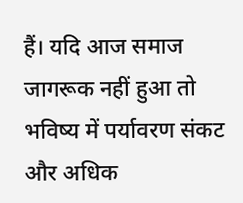हैं। यदि आज समाज जागरूक नहीं हुआ तो भविष्य में पर्यावरण संकट और अधिक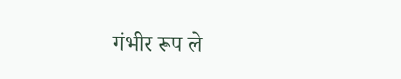गंभीर रूप ले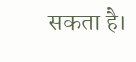सकता है।